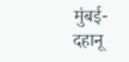मुंबई-दहानू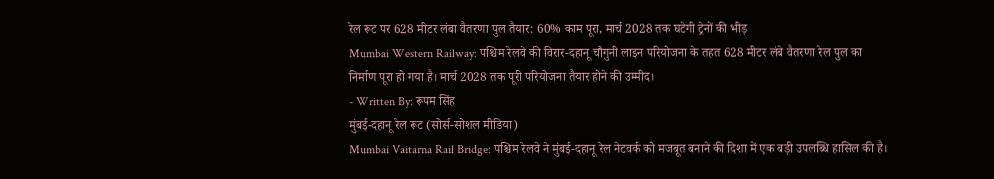रेल रूट पर 628 मीटर लंबा वैतरणा पुल तैयार: 60% काम पूरा, मार्च 2028 तक घटेगी ट्रेनों की भीड़
Mumbai Western Railway: पश्चिम रेलवे की विरार-दहानू चौगुनी लाइन परियोजना के तहत 628 मीटर लंबे वैतरणा रेल पुल का निर्माण पूरा हो गया है। मार्च 2028 तक पूरी परियोजना तैयार होने की उम्मीद।
- Written By: रूपम सिंह
मुंबई-दहानू रेल रूट (सोर्स-सोशल मीडिया)
Mumbai Vaitarna Rail Bridge: पश्चिम रेलवे ने मुंबई-दहानू रेल नेटवर्क को मजबूत बनाने की दिशा में एक बड़ी उपलब्धि हासिल की है।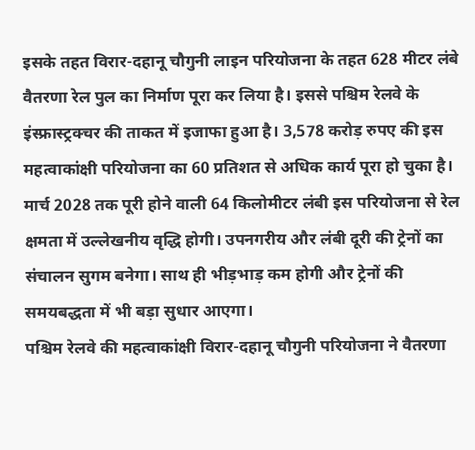इसके तहत विरार-दहानू चौगुनी लाइन परियोजना के तहत 628 मीटर लंबे वैतरणा रेल पुल का निर्माण पूरा कर लिया है। इससे पश्चिम रेलवे के इंस्फ्रास्ट्रक्चर की ताकत में इजाफा हुआ है। 3,578 करोड़ रुपए की इस महत्वाकांक्षी परियोजना का 60 प्रतिशत से अधिक कार्य पूरा हो चुका है।
मार्च 2028 तक पूरी होने वाली 64 किलोमीटर लंबी इस परियोजना से रेल क्षमता में उल्लेखनीय वृद्धि होगी। उपनगरीय और लंबी दूरी की ट्रेनों का संचालन सुगम बनेगा। साथ ही भीड़भाड़ कम होगी और ट्रेनों की समयबद्धता में भी बड़ा सुधार आएगा।
पश्चिम रेलवे की महत्वाकांक्षी विरार-दहानू चौगुनी परियोजना ने वैतरणा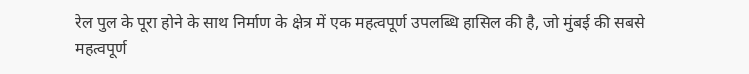रेल पुल के पूरा होने के साथ निर्माण के क्षेत्र में एक महत्वपूर्ण उपलब्धि हासिल की है, जो मुंबई की सबसे महत्वपूर्ण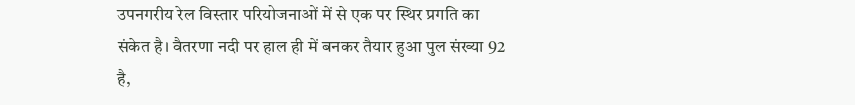उपनगरीय रेल विस्तार परियोजनाओं में से एक पर स्थिर प्रगति का संकेत है। वैतरणा नदी पर हाल ही में बनकर तैयार हुआ पुल संख्या 92 है,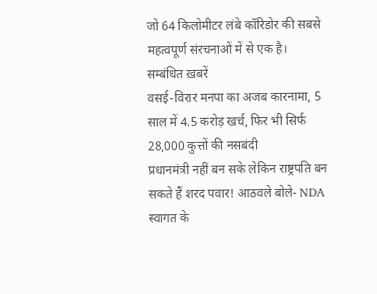जो 64 किलोमीटर लंबे कॉरिडोर की सबसे महत्वपूर्ण संरचनाओं में से एक है।
सम्बंधित ख़बरें
वसई-विरार मनपा का अजब कारनामा, 5 साल में 4.5 करोड़ खर्च, फिर भी सिर्फ 28,000 कुत्तों की नसबंदी
प्रधानमंत्री नहीं बन सके लेकिन राष्ट्रपति बन सकते हैं शरद पवार! आठवले बोले- NDA स्वागत के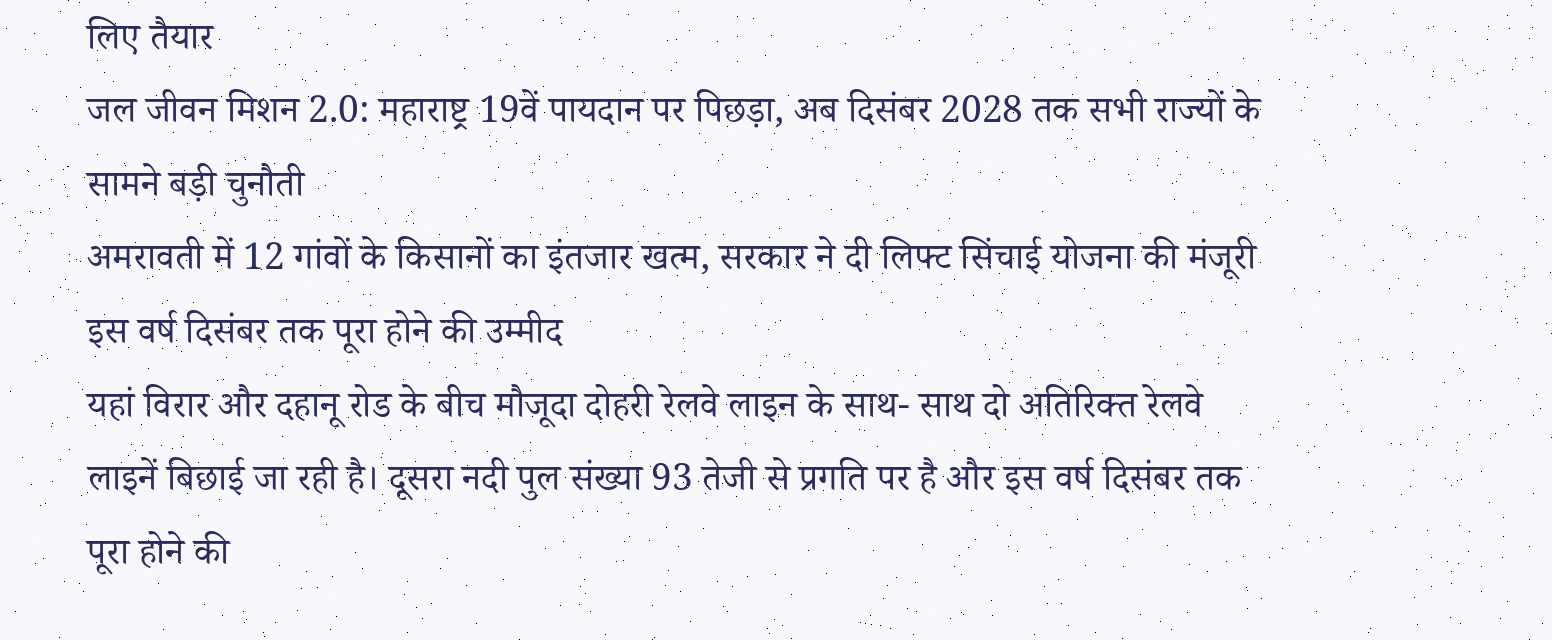लिए तैयार
जल जीवन मिशन 2.0: महाराष्ट्र 19वें पायदान पर पिछड़ा, अब दिसंबर 2028 तक सभी राज्यों के सामने बड़ी चुनौती
अमरावती में 12 गांवों के किसानों का इंतजार खत्म, सरकार ने दी लिफ्ट सिंचाई योजना की मंजूरी
इस वर्ष दिसंबर तक पूरा होने की उम्मीद
यहां विरार और दहानू रोड के बीच मौजूदा दोहरी रेलवे लाइन के साथ- साथ दो अतिरिक्त रेलवे लाइनें बिछाई जा रही है। दूसरा नदी पुल संख्या 93 तेजी से प्रगति पर है और इस वर्ष दिसंबर तक पूरा होने की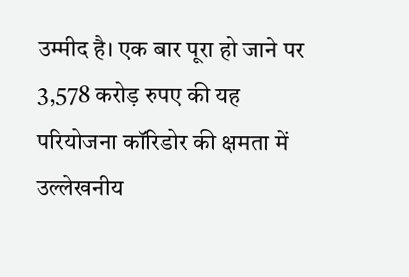उम्मीद है। एक बार पूरा हो जाने पर 3,578 करोड़ रुपए की यह परियोजना कॉरिडोर की क्षमता में उल्लेखनीय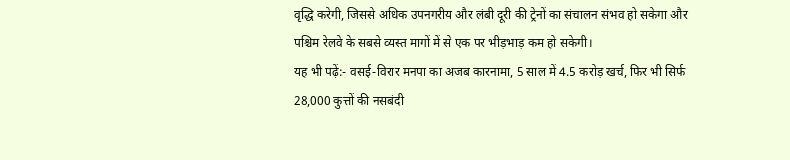वृद्धि करेगी, जिससे अधिक उपनगरीय और लंबी दूरी की ट्रेनों का संचालन संभव हो सकेगा और पश्चिम रेलवे के सबसे व्यस्त मागों में से एक पर भीड़भाड़ कम हो सकेगी।
यह भी पढ़ें:- वसई-विरार मनपा का अजब कारनामा, 5 साल में 4.5 करोड़ खर्च, फिर भी सिर्फ 28,000 कुत्तों की नसबंदी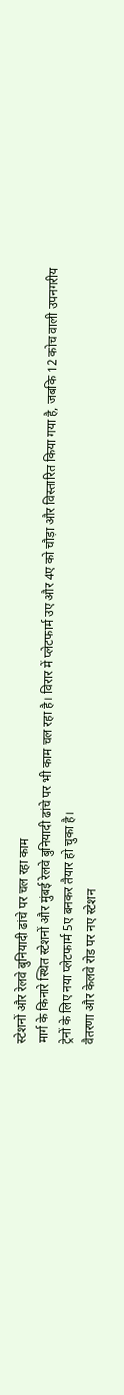स्टेशनों और रेलवे बुनियादी ढांचे पर चल रहा काम
मार्ग के किनारे स्थित स्टेशनों और मुंबई रेलवे बुनियादी ढांचे पर भी काम चल रहा है। विरार में प्लेटफार्म उए और 4ए को चौड़ा और विस्तारित किया गया है, जबकि 12 कोच वाली उपनगरीय ट्रेनों के लिए नया प्लेटफार्म 5ए बनकर तैयार हो चुका है।
वैतरणा और केलवे रोड पर नए स्टेशन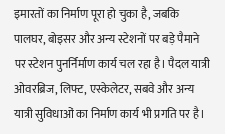इमारतों का निर्माण पूरा हो चुका है, जबकि पालघर, बोइसर और अन्य स्टेशनों पर बड़े पैमाने पर स्टेशन पुनर्निर्माण कार्य चल रहा है। पैदल यात्री ओवरब्रिज, लिफ्ट, एस्केलेटर, सबवे और अन्य यात्री सुविधाओं का निर्माण कार्य भी प्रगति पर है।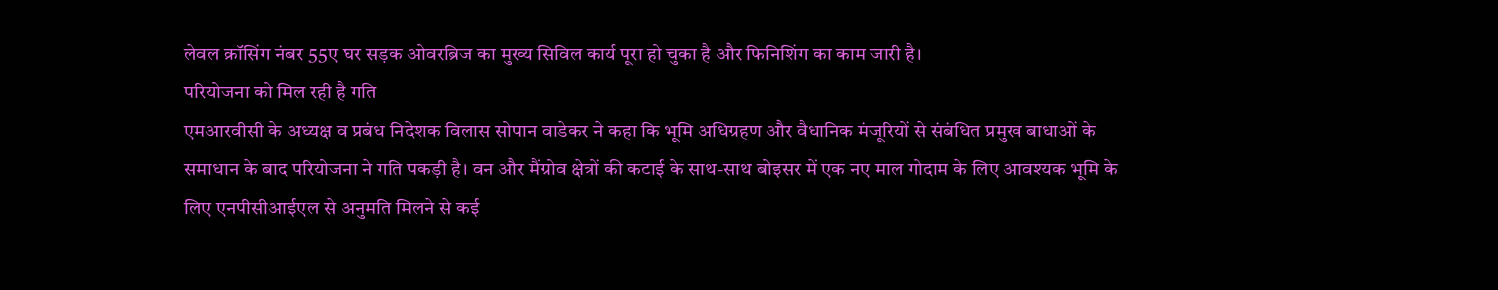लेवल क्रॉसिंग नंबर 55ए घर सड़क ओवरब्रिज का मुख्य सिविल कार्य पूरा हो चुका है और फिनिशिंग का काम जारी है।
परियोजना को मिल रही है गति
एमआरवीसी के अध्यक्ष व प्रबंध निदेशक विलास सोपान वाडेकर ने कहा कि भूमि अधिग्रहण और वैधानिक मंजूरियों से संबंधित प्रमुख बाधाओं के समाधान के बाद परियोजना ने गति पकड़ी है। वन और मैंग्रोव क्षेत्रों की कटाई के साथ-साथ बोइसर में एक नए माल गोदाम के लिए आवश्यक भूमि के लिए एनपीसीआईएल से अनुमति मिलने से कई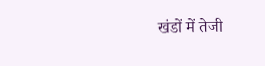खंडों में तेजी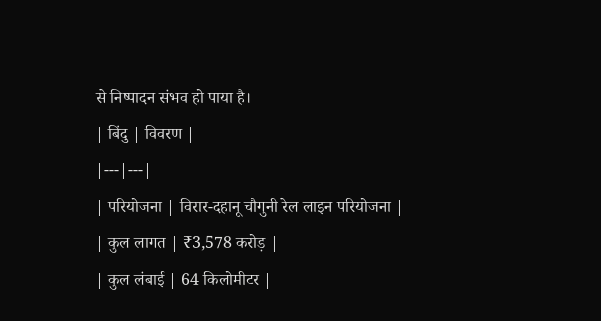से निष्पादन संभव हो पाया है।
| बिंदु | विवरण |
|---|---|
| परियोजना | विरार-दहानू चौगुनी रेल लाइन परियोजना |
| कुल लागत | ₹3,578 करोड़ |
| कुल लंबाई | 64 किलोमीटर |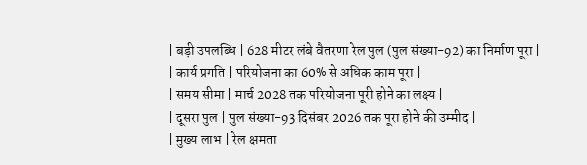| बड़ी उपलब्धि | 628 मीटर लंबे वैतरणा रेल पुल (पुल संख्या-92) का निर्माण पूरा |
| कार्य प्रगति | परियोजना का 60% से अधिक काम पूरा |
| समय सीमा | मार्च 2028 तक परियोजना पूरी होने का लक्ष्य |
| दूसरा पुल | पुल संख्या-93 दिसंबर 2026 तक पूरा होने की उम्मीद |
| मुख्य लाभ | रेल क्षमता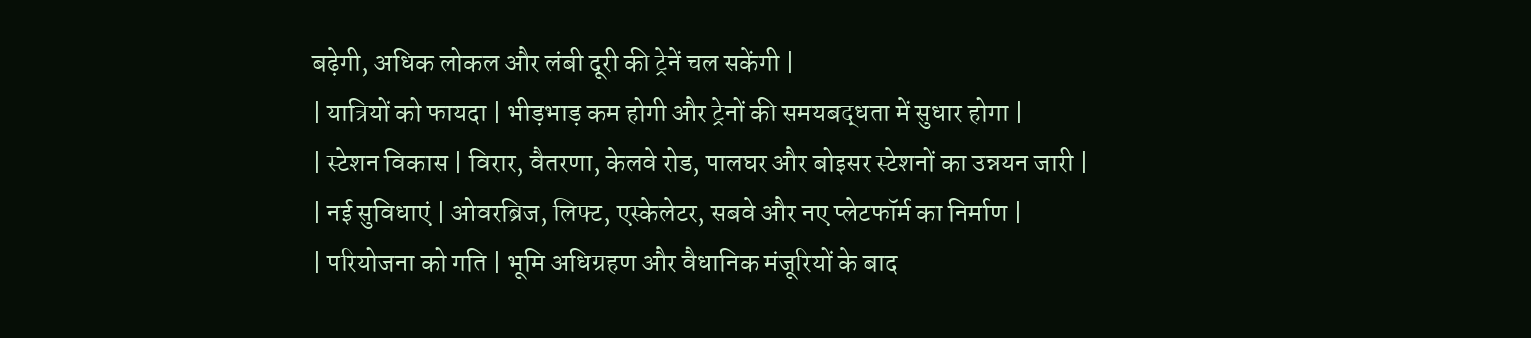बढ़ेगी, अधिक लोकल और लंबी दूरी की ट्रेनें चल सकेंगी |
| यात्रियों को फायदा | भीड़भाड़ कम होगी और ट्रेनों की समयबद्धता में सुधार होगा |
| स्टेशन विकास | विरार, वैतरणा, केलवे रोड, पालघर और बोइसर स्टेशनों का उन्नयन जारी |
| नई सुविधाएं | ओवरब्रिज, लिफ्ट, एस्केलेटर, सबवे और नए प्लेटफॉर्म का निर्माण |
| परियोजना को गति | भूमि अधिग्रहण और वैधानिक मंजूरियों के बाद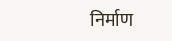निर्माण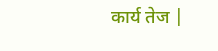कार्य तेज |